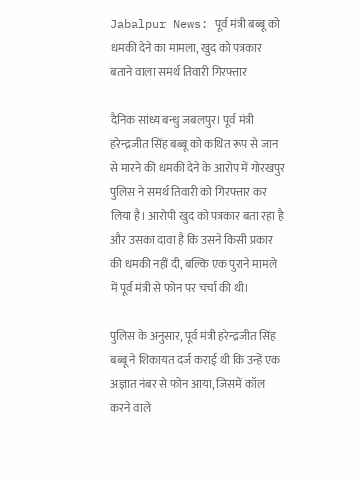Jabalpur News: पूर्व मंत्री बब्बू को धमकी देने का मामला, खुद को पत्रकार बताने वाला समर्थ तिवारी गिरफ्तार

दैनिक सांध्य बन्धु जबलपुर। पूर्व मंत्री हरेन्द्रजीत सिंह बब्बू को कथित रूप से जान से मारने की धमकी देने के आरोप में गोरखपुर पुलिस ने समर्थ तिवारी को गिरफ्तार कर लिया है। आरोपी खुद को पत्रकार बता रहा है और उसका दावा है कि उसने किसी प्रकार की धमकी नहीं दी, बल्कि एक पुराने मामले में पूर्व मंत्री से फोन पर चर्चा की थी।

पुलिस के अनुसार, पूर्व मंत्री हरेन्द्रजीत सिंह बब्बू ने शिकायत दर्ज कराई थी कि उन्हें एक अज्ञात नंबर से फोन आया, जिसमें कॉल करने वाले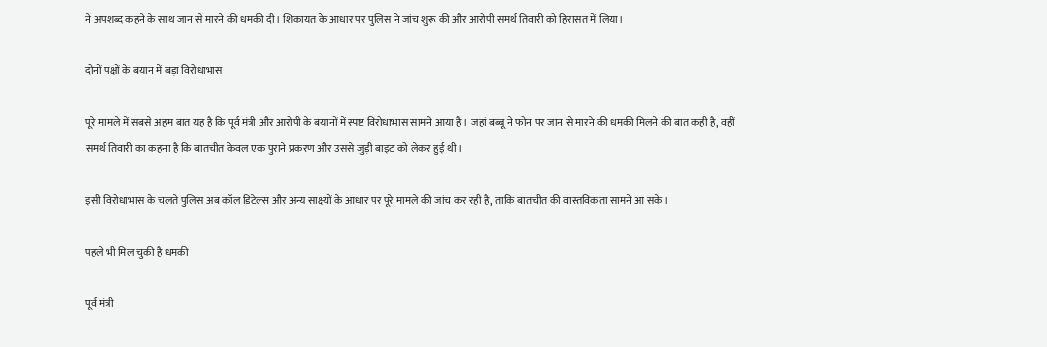ने अपशब्द कहने के साथ जान से मारने की धमकी दी। शिकायत के आधार पर पुलिस ने जांच शुरू की और आरोपी समर्थ तिवारी को हिरासत में लिया।

दोनों पक्षों के बयान में बड़ा विरोधाभास

पूरे मामले में सबसे अहम बात यह है कि पूर्व मंत्री और आरोपी के बयानों में स्पष्ट विरोधाभास सामने आया है। जहां बब्बू ने फोन पर जान से मारने की धमकी मिलने की बात कही है, वहीं समर्थ तिवारी का कहना है कि बातचीत केवल एक पुराने प्रकरण और उससे जुड़ी बाइट को लेकर हुई थी।

इसी विरोधाभास के चलते पुलिस अब कॉल डिटेल्स और अन्य साक्ष्यों के आधार पर पूरे मामले की जांच कर रही है, ताकि बातचीत की वास्तविकता सामने आ सके।

पहले भी मिल चुकी है धमकी

पूर्व मंत्री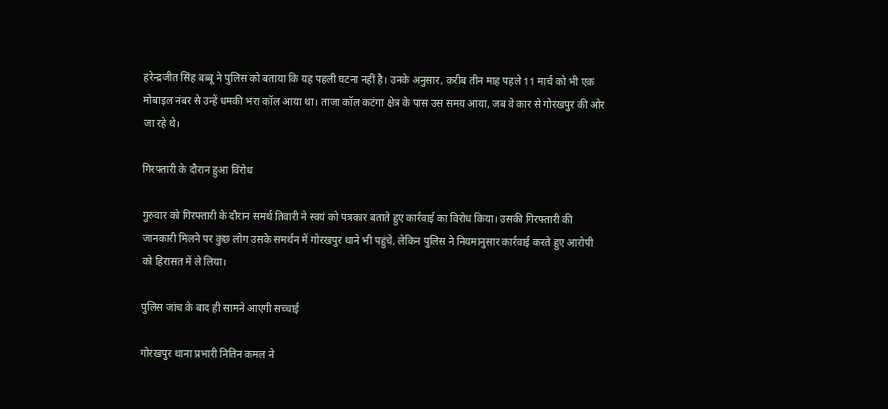हरेन्द्रजीत सिंह बब्बू ने पुलिस को बताया कि यह पहली घटना नहीं है। उनके अनुसार, करीब तीन माह पहले 11 मार्च को भी एक मोबाइल नंबर से उन्हें धमकी भरा कॉल आया था। ताजा कॉल कटंगा क्षेत्र के पास उस समय आया, जब वे कार से गोरखपुर की ओर जा रहे थे।

गिरफ्तारी के दौरान हुआ विरोध

गुरुवार को गिरफ्तारी के दौरान समर्थ तिवारी ने स्वयं को पत्रकार बताते हुए कार्रवाई का विरोध किया। उसकी गिरफ्तारी की जानकारी मिलने पर कुछ लोग उसके समर्थन में गोरखपुर थाने भी पहुंचे, लेकिन पुलिस ने नियमानुसार कार्रवाई करते हुए आरोपी को हिरासत में ले लिया।

पुलिस जांच के बाद ही सामने आएगी सच्चाई

गोरखपुर थाना प्रभारी नितिन कमल ने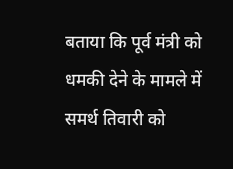बताया कि पूर्व मंत्री को धमकी देने के मामले में समर्थ तिवारी को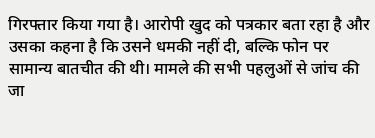गिरफ्तार किया गया है। आरोपी खुद को पत्रकार बता रहा है और उसका कहना है कि उसने धमकी नहीं दी, बल्कि फोन पर सामान्य बातचीत की थी। मामले की सभी पहलुओं से जांच की जा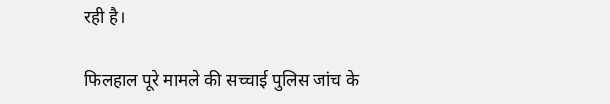रही है।

फिलहाल पूरे मामले की सच्चाई पुलिस जांच के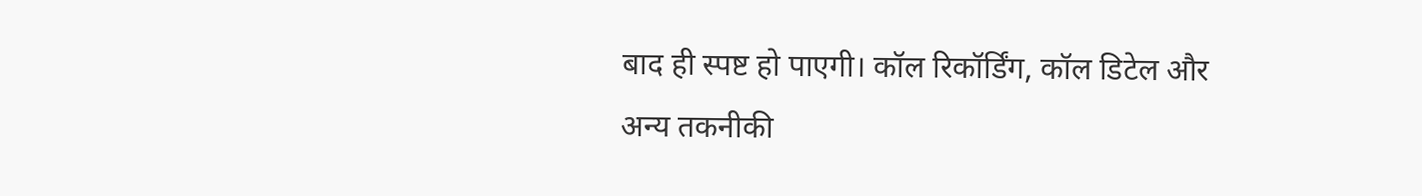बाद ही स्पष्ट हो पाएगी। कॉल रिकॉर्डिंग, कॉल डिटेल और अन्य तकनीकी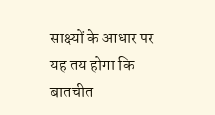साक्ष्यों के आधार पर यह तय होगा कि बातचीत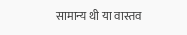सामान्य थी या वास्तव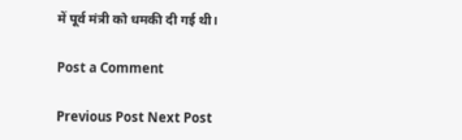में पूर्व मंत्री को धमकी दी गई थी।

Post a Comment

Previous Post Next Post